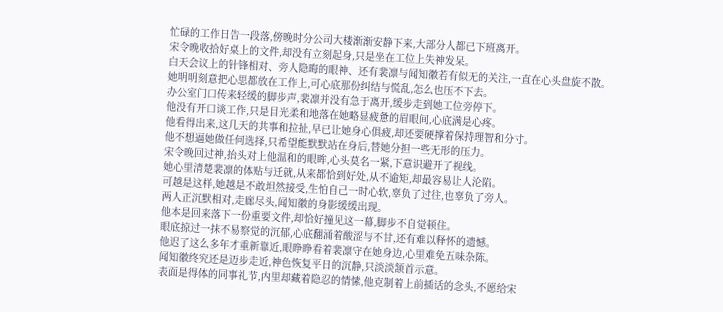忙碌的工作日告一段落,傍晚时分公司大楼渐渐安静下来,大部分人都已下班离开。
宋令晚收拾好桌上的文件,却没有立刻起身,只是坐在工位上失神发呆。
白天会议上的针锋相对、旁人隐晦的眼神、还有裴凛与闻知徽若有似无的关注,一直在心头盘旋不散。
她明明刻意把心思都放在工作上,可心底那份纠结与慌乱,怎么也压不下去。
办公室门口传来轻缓的脚步声,裴凛并没有急于离开,缓步走到她工位旁停下。
他没有开口谈工作,只是目光柔和地落在她略显疲惫的眉眼间,心底满是心疼。
他看得出来,这几天的共事和拉扯,早已让她身心俱疲,却还要硬撑着保持理智和分寸。
他不想逼她做任何选择,只希望能默默站在身后,替她分担一些无形的压力。
宋令晚回过神,抬头对上他温和的眼眸,心头莫名一紧,下意识避开了视线。
她心里清楚裴凛的体贴与迁就,从来都恰到好处,从不逾矩,却最容易让人沦陷。
可越是这样,她越是不敢坦然接受,生怕自己一时心软,辜负了过往,也辜负了旁人。
两人正沉默相对,走廊尽头,闻知徽的身影缓缓出现。
他本是回来落下一份重要文件,却恰好撞见这一幕,脚步不自觉顿住。
眼底掠过一抹不易察觉的沉郁,心底翻涌着酸涩与不甘,还有难以释怀的遗憾。
他迟了这么多年才重新靠近,眼睁睁看着裴凛守在她身边,心里难免五味杂陈。
闻知徽终究还是迈步走近,神色恢复平日的沉静,只淡淡颔首示意。
表面是得体的同事礼节,内里却藏着隐忍的情愫,他克制着上前插话的念头,不愿给宋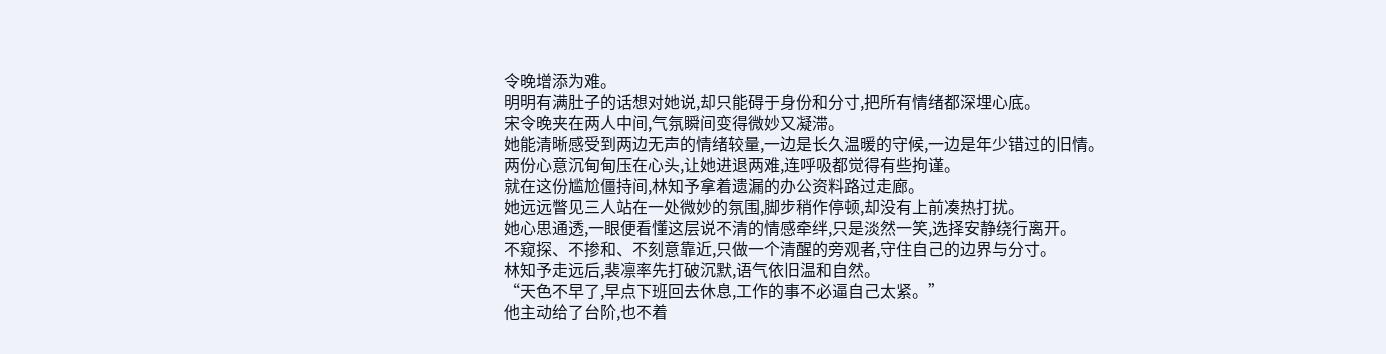令晚增添为难。
明明有满肚子的话想对她说,却只能碍于身份和分寸,把所有情绪都深埋心底。
宋令晚夹在两人中间,气氛瞬间变得微妙又凝滞。
她能清晰感受到两边无声的情绪较量,一边是长久温暖的守候,一边是年少错过的旧情。
两份心意沉甸甸压在心头,让她进退两难,连呼吸都觉得有些拘谨。
就在这份尴尬僵持间,林知予拿着遗漏的办公资料路过走廊。
她远远瞥见三人站在一处微妙的氛围,脚步稍作停顿,却没有上前凑热打扰。
她心思通透,一眼便看懂这层说不清的情感牵绊,只是淡然一笑,选择安静绕行离开。
不窥探、不掺和、不刻意靠近,只做一个清醒的旁观者,守住自己的边界与分寸。
林知予走远后,裴凛率先打破沉默,语气依旧温和自然。
“天色不早了,早点下班回去休息,工作的事不必逼自己太紧。”
他主动给了台阶,也不着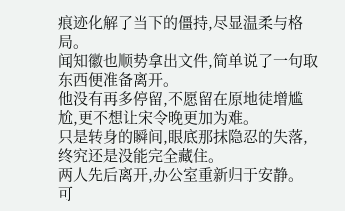痕迹化解了当下的僵持,尽显温柔与格局。
闻知徽也顺势拿出文件,简单说了一句取东西便准备离开。
他没有再多停留,不愿留在原地徒增尴尬,更不想让宋令晚更加为难。
只是转身的瞬间,眼底那抹隐忍的失落,终究还是没能完全藏住。
两人先后离开,办公室重新归于安静。
可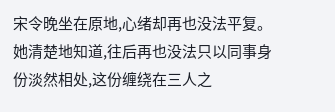宋令晚坐在原地,心绪却再也没法平复。
她清楚地知道,往后再也没法只以同事身份淡然相处,这份缠绕在三人之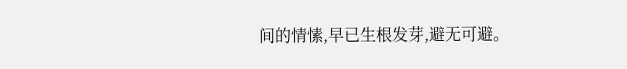间的情愫,早已生根发芽,避无可避。